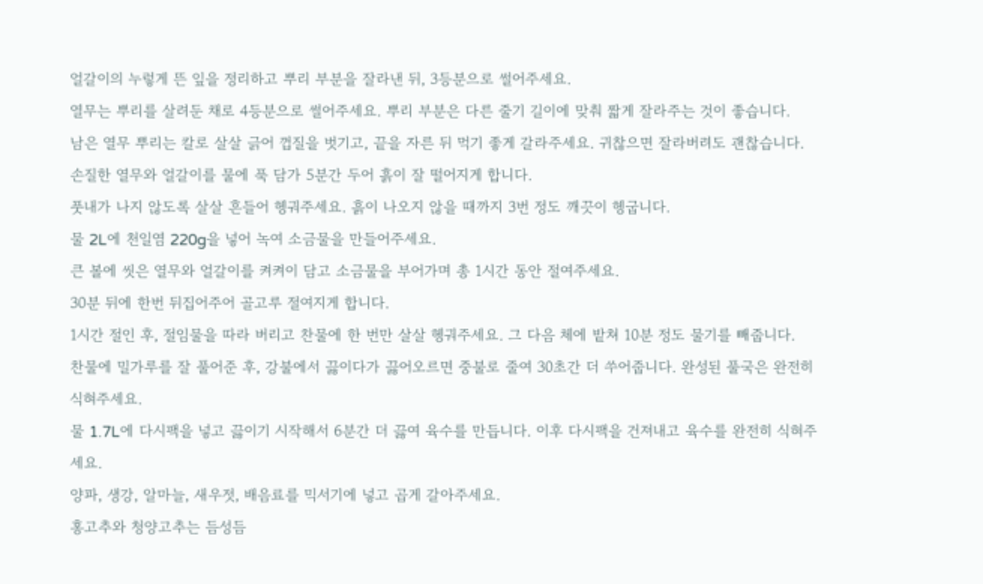얼갈이의 누렇게 뜬 잎을 정리하고 뿌리 부분을 잘라낸 뒤, 3등분으로 썰어주세요.
열무는 뿌리를 살려둔 채로 4등분으로 썰어주세요. 뿌리 부분은 다른 줄기 길이에 맞춰 짧게 잘라주는 것이 좋습니다.
남은 열무 뿌리는 칼로 살살 긁어 껍질을 벗기고, 끝을 자른 뒤 먹기 좋게 갈라주세요. 귀찮으면 잘라버려도 괜찮습니다.
손질한 열무와 얼갈이를 물에 푹 담가 5분간 두어 흙이 잘 떨어지게 합니다.
풋내가 나지 않도록 살살 흔들어 헹궈주세요. 흙이 나오지 않을 때까지 3번 정도 깨끗이 헹굽니다.
물 2L에 천일염 220g을 넣어 녹여 소금물을 만들어주세요.
큰 볼에 씻은 열무와 얼갈이를 켜켜이 담고 소금물을 부어가며 총 1시간 동안 절여주세요.
30분 뒤에 한번 뒤집어주어 골고루 절여지게 합니다.
1시간 절인 후, 절임물을 따라 버리고 찬물에 한 번만 살살 헹궈주세요. 그 다음 체에 밭쳐 10분 정도 물기를 빼줍니다.
찬물에 밀가루를 잘 풀어준 후, 강불에서 끓이다가 끓어오르면 중불로 줄여 30초간 더 쑤어줍니다. 완성된 풀국은 완전히 식혀주세요.
물 1.7L에 다시팩을 넣고 끓이기 시작해서 6분간 더 끓여 육수를 만듭니다. 이후 다시팩을 건져내고 육수를 완전히 식혀주세요.
양파, 생강, 알마늘, 새우젓, 배음료를 믹서기에 넣고 곱게 갈아주세요.
홍고추와 청양고추는 듬성듬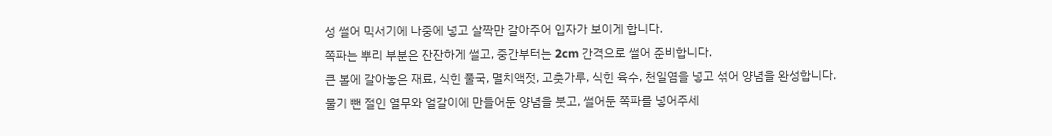성 썰어 믹서기에 나중에 넣고 살짝만 갈아주어 입자가 보이게 합니다.
쪽파는 뿌리 부분은 잔잔하게 썰고, 중간부터는 2cm 간격으로 썰어 준비합니다.
큰 볼에 갈아놓은 재료, 식힌 풀국, 멸치액젓, 고춧가루, 식힌 육수, 천일염을 넣고 섞어 양념을 완성합니다.
물기 뺀 절인 열무와 얼갈이에 만들어둔 양념을 붓고, 썰어둔 쪽파를 넣어주세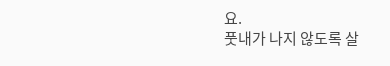요.
풋내가 나지 않도록 살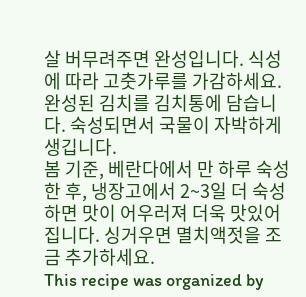살 버무려주면 완성입니다. 식성에 따라 고춧가루를 가감하세요.
완성된 김치를 김치통에 담습니다. 숙성되면서 국물이 자박하게 생깁니다.
봄 기준, 베란다에서 만 하루 숙성한 후, 냉장고에서 2~3일 더 숙성하면 맛이 어우러져 더욱 맛있어집니다. 싱거우면 멸치액젓을 조금 추가하세요.
This recipe was organized by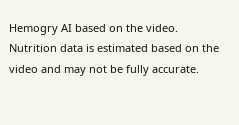Hemogry AI based on the video.
Nutrition data is estimated based on the video and may not be fully accurate.